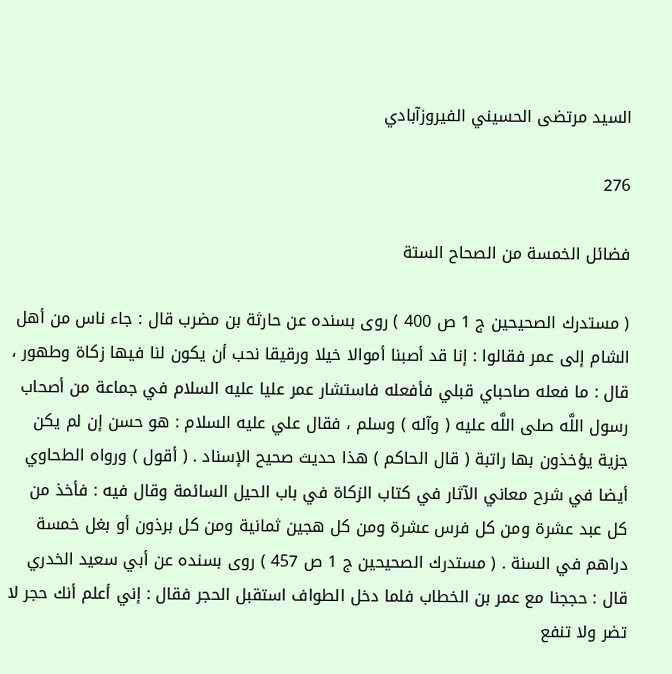السيد مرتضى الحسيني الفيروزآبادي

276

فضائل الخمسة من الصحاح الستة

( مستدرك الصحيحين ج 1 ص 400 ) روى بسنده عن حارثة بن مضرب قال : جاء ناس من أهل الشام إلى عمر فقالوا : إنا قد أصبنا أموالا خيلا ورقيقا نحب أن يكون لنا فيها زكاة وطهور ، قال : ما فعله صاحباي قبلي فأفعله فاستشار عمر عليا عليه السلام في جماعة من أصحاب رسول اللَّه صلى اللَّه عليه ( وآله ) وسلم ، فقال علي عليه السلام : هو حسن إن لم يكن جزية يؤخذون بها راتبة ( قال الحاكم ) هذا حديث صحيح الإسناد . ( أقول ) ورواه الطحاوي أيضا في شرح معاني الآثار في كتاب الزكاة في باب الحيل السائمة وقال فيه : فأخذ من كل عبد عشرة ومن كل فرس عشرة ومن كل هجين ثمانية ومن كل برذون أو بغل خمسة دراهم في السنة . ( مستدرك الصحيحين ج 1 ص 457 ) روى بسنده عن أبي سعيد الخدري قال : حججنا مع عمر بن الخطاب فلما دخل الطواف استقبل الحجر فقال : إني أعلم أنك حجر لا تضر ولا تنفع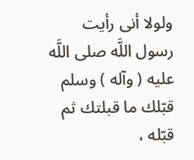ولولا أنى رأيت رسول اللَّه صلى اللَّه عليه ( وآله ) وسلم قبّلك ما قبلتك ثم قبّله ،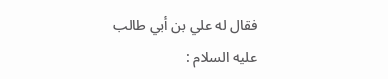فقال له علي بن أبي طالب عليه السلام :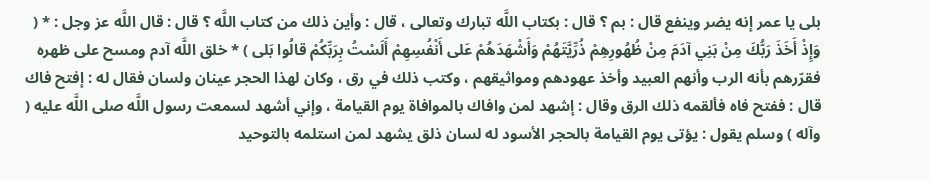بلى يا عمر إنه يضر وينفع قال : بم ؟ قال : بكتاب اللَّه تبارك وتعالى ، قال : وأين ذلك من كتاب اللَّه ؟ قال : قال اللَّه عز وجل : * ( وَإِذْ أَخَذَ رَبُّكَ مِنْ بَنِي آدَمَ مِنْ ظُهُورِهِمْ ذُرِّيَّتَهُمْ وَأَشْهَدَهُمْ عَلى أَنْفُسِهِمْ أَلَسْتُ بِرَبِّكُمْ قالُوا بَلى ) * خلق اللَّه آدم ومسح على ظهره فقرّرهم بأنه الرب وأنهم العبيد وأخذ عهودهم ومواثيقهم ، وكتب ذلك في رق ، وكان لهذا الحجر عينان ولسان فقال له : إفتح فاك قال : ففتح فاه فألقمه ذلك الرق وقال : إشهد لمن وافاك بالموافاة يوم القيامة ، وإني أشهد لسمعت رسول اللَّه صلى اللَّه عليه ( وآله ) وسلم يقول : يؤتى يوم القيامة بالحجر الأسود له لسان ذلق يشهد لمن استلمه بالتوحيد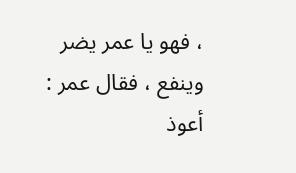، فهو يا عمر يضر وينفع ، فقال عمر : أعوذ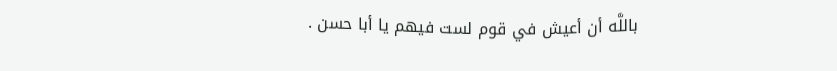باللَّه أن أعيش في قوم لست فيهم يا أبا حسن .